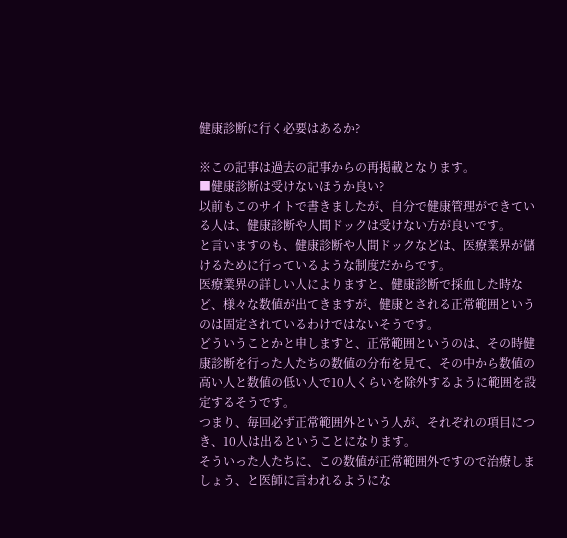健康診断に行く必要はあるか?

※この記事は過去の記事からの再掲載となります。
■健康診断は受けないほうか良い?
以前もこのサイトで書きましたが、自分で健康管理ができている人は、健康診断や人間ドックは受けない方が良いです。
と言いますのも、健康診断や人間ドックなどは、医療業界が儲けるために行っているような制度だからです。
医療業界の詳しい人によりますと、健康診断で採血した時など、様々な数値が出てきますが、健康とされる正常範囲というのは固定されているわけではないそうです。
どういうことかと申しますと、正常範囲というのは、その時健康診断を行った人たちの数値の分布を見て、その中から数値の高い人と数値の低い人で10人くらいを除外するように範囲を設定するそうです。
つまり、毎回必ず正常範囲外という人が、それぞれの項目につき、10人は出るということになります。
そういった人たちに、この数値が正常範囲外ですので治療しましょう、と医師に言われるようにな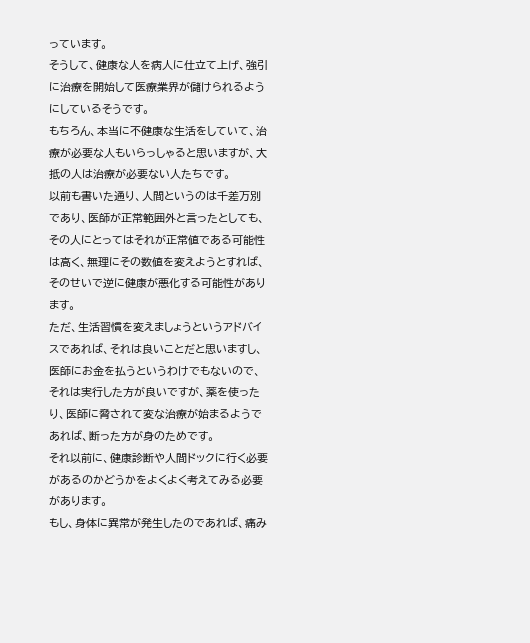っています。
そうして、健康な人を病人に仕立て上げ、強引に治療を開始して医療業界が儲けられるようにしているそうです。
もちろん、本当に不健康な生活をしていて、治療が必要な人もいらっしゃると思いますが、大抵の人は治療が必要ない人たちです。
以前も書いた通り、人間というのは千差万別であり、医師が正常範囲外と言ったとしても、その人にとってはそれが正常値である可能性は高く、無理にその数値を変えようとすれば、そのせいで逆に健康が悪化する可能性があります。
ただ、生活習慣を変えましょうというアドバイスであれば、それは良いことだと思いますし、医師にお金を払うというわけでもないので、それは実行した方が良いですが、薬を使ったり、医師に脅されて変な治療が始まるようであれば、断った方が身のためです。
それ以前に、健康診断や人間ドックに行く必要があるのかどうかをよくよく考えてみる必要があります。
もし、身体に異常が発生したのであれば、痛み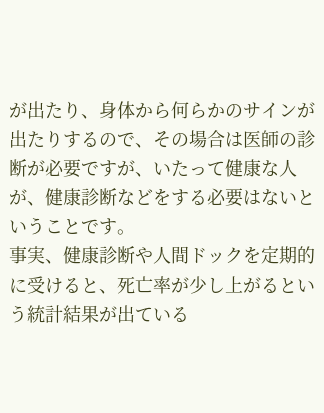が出たり、身体から何らかのサインが出たりするので、その場合は医師の診断が必要ですが、いたって健康な人が、健康診断などをする必要はないということです。
事実、健康診断や人間ドックを定期的に受けると、死亡率が少し上がるという統計結果が出ている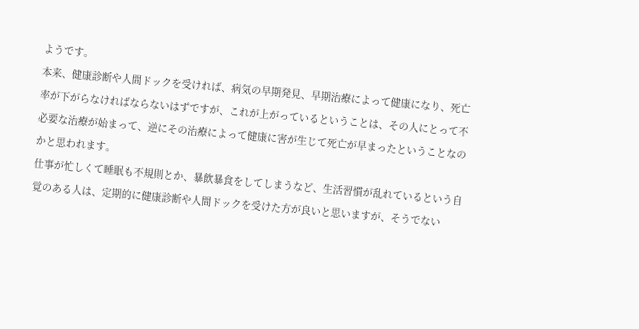ようです。
本来、健康診断や人間ドックを受ければ、病気の早期発見、早期治療によって健康になり、死亡率が下がらなければならないはずですが、これが上がっているということは、その人にとって不必要な治療が始まって、逆にその治療によって健康に害が生じて死亡が早まったということなのかと思われます。
仕事が忙しくて睡眠も不規則とか、暴飲暴食をしてしまうなど、生活習慣が乱れているという自覚のある人は、定期的に健康診断や人間ドックを受けた方が良いと思いますが、そうでない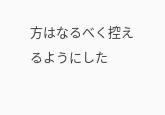方はなるべく控えるようにした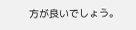方が良いでしょう。